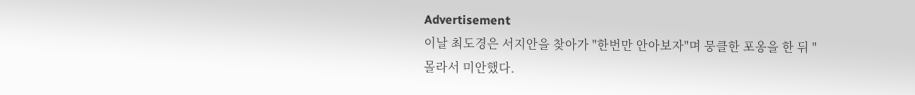Advertisement
이날 최도경은 서지안을 찾아가 "한번만 안아보자"며 뭉클한 포옹을 한 뒤 "몰라서 미안했다.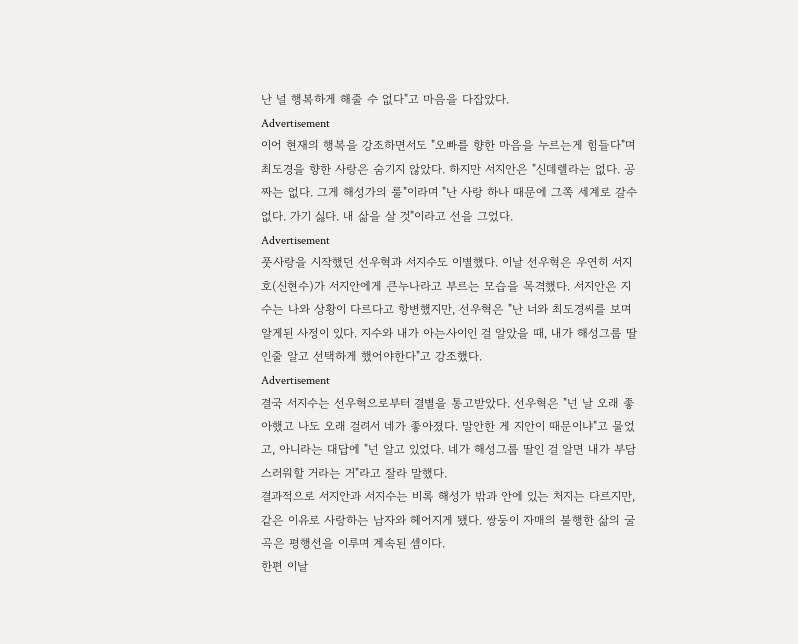난 널 행복하게 해줄 수 없다"고 마음을 다잡았다.
Advertisement
이어 현재의 행복을 강조하면서도 "오빠를 향한 마음을 누르는게 힘들다"며 최도경을 향한 사랑은 숨기지 않았다. 하지만 서지안은 "신데렐라는 없다. 공짜는 없다. 그게 해성가의 룰"이라며 "난 사랑 하나 때문에 그쪽 세계로 갈수 없다. 가기 싫다. 내 삶을 살 것"이라고 선을 그었다.
Advertisement
풋사랑을 시작했던 선우혁과 서지수도 이별했다. 이날 선우혁은 우연히 서지호(신현수)가 서지안에게 큰누나라고 부르는 모습을 목격했다. 서지안은 지수는 나와 상황이 다르다고 항변했지만, 선우혁은 "난 너와 최도경씨를 보며 알게된 사정이 있다. 지수와 내가 아는사이인 걸 알았을 때, 내가 해성그룹 딸인줄 알고 선택하게 했어야한다"고 강조했다.
Advertisement
결국 서지수는 선우혁으로부터 결별을 통고받았다. 선우혁은 "넌 날 오래 좋아했고 나도 오래 걸려서 네가 좋아졌다. 말안한 게 지안이 때문이냐"고 물었고, 아니라는 대답에 "넌 알고 있었다. 네가 해성그룹 딸인 걸 알면 내가 부담스러워할 거라는 거"라고 잘라 말했다.
결과적으로 서지안과 서지수는 비록 해성가 밖과 안에 있는 처지는 다르지만, 같은 이유로 사랑하는 남자와 헤어지게 됐다. 쌍둥이 자매의 불행한 삶의 굴곡은 평행선을 이루며 계속된 셈이다.
한편 이날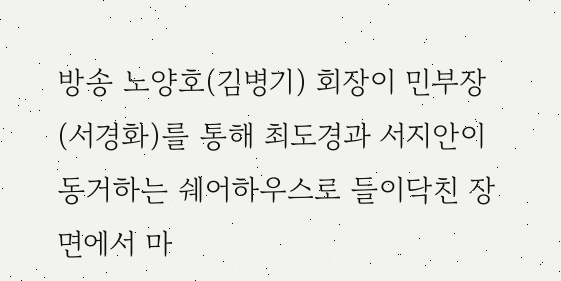방송 노양호(김병기) 회장이 민부장(서경화)를 통해 최도경과 서지안이 동거하는 쉐어하우스로 들이닥친 장면에서 마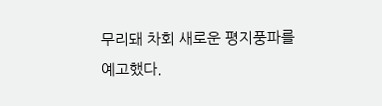무리돼 차회 새로운 평지풍파를 예고했다.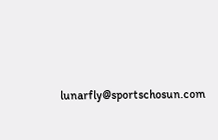lunarfly@sportschosun.com